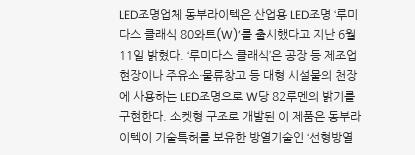LED조명업체 동부라이텍은 산업용 LED조명 ‘루미다스 클래식 80와트(W)’를 출시했다고 지난 6월 11일 밝혔다. ‘루미다스 클래식’은 공장 등 제조업 현장이나 주유소·물류창고 등 대형 시설물의 천장에 사용하는 LED조명으로 W당 82루멘의 밝기를 구현한다. 소켓형 구조로 개발된 이 제품은 동부라이텍이 기술특허를 보유한 방열기술인 ‘선형방열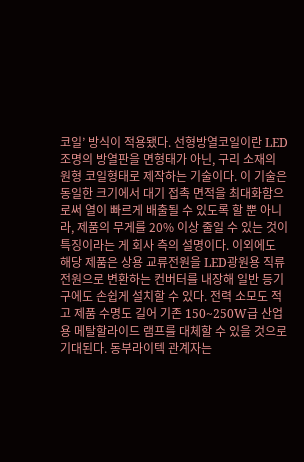코일’ 방식이 적용됐다. 선형방열코일이란 LED조명의 방열판을 면형태가 아닌, 구리 소재의 원형 코일형태로 제작하는 기술이다. 이 기술은 동일한 크기에서 대기 접촉 면적을 최대화함으로써 열이 빠르게 배출될 수 있도록 할 뿐 아니라, 제품의 무게를 20% 이상 줄일 수 있는 것이 특징이라는 게 회사 측의 설명이다. 이외에도 해당 제품은 상용 교류전원을 LED광원용 직류전원으로 변환하는 컨버터를 내장해 일반 등기구에도 손쉽게 설치할 수 있다. 전력 소모도 적고 제품 수명도 길어 기존 150~250W급 산업용 메탈할라이드 램프를 대체할 수 있을 것으로 기대된다. 동부라이텍 관계자는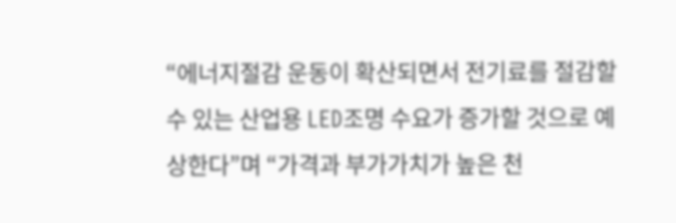“에너지절감 운동이 확산되면서 전기료를 절감할 수 있는 산업용 LED조명 수요가 증가할 것으로 예상한다”며 “가격과 부가가치가 높은 천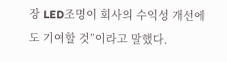장 LED조명이 회사의 수익성 개선에도 기여할 것”이라고 말했다.